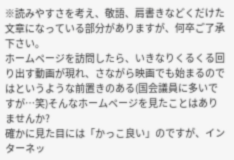※読みやすさを考え、敬語、肩書きなどくだけた文章になっている部分がありますが、何卒ご了承下さい。
ホームページを訪問したら、いきなりくるくる回り出す動画が現れ、さながら映画でも始まるのではというような前置きのある(国会議員に多いですが…笑)そんなホームページを見たことはありませんか?
確かに見た目には「かっこ良い」のですが、インターネッ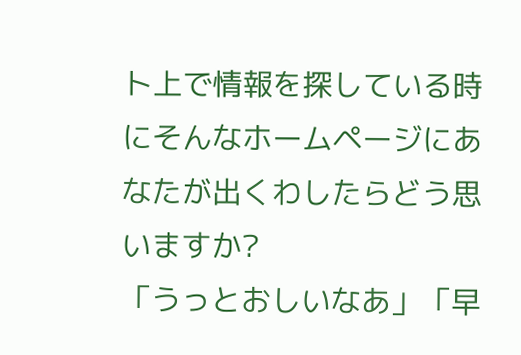ト上で情報を探している時にそんなホームページにあなたが出くわしたらどう思いますか?
「うっとおしいなあ」「早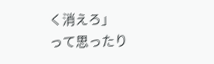く消えろ」
って思ったり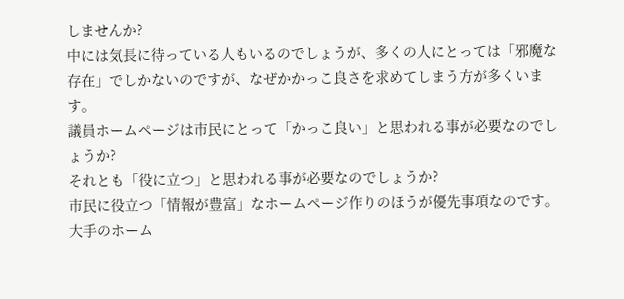しませんか?
中には気長に待っている人もいるのでしょうが、多くの人にとっては「邪魔な存在」でしかないのですが、なぜかかっこ良さを求めてしまう方が多くいます。
議員ホームページは市民にとって「かっこ良い」と思われる事が必要なのでしょうか?
それとも「役に立つ」と思われる事が必要なのでしょうか?
市民に役立つ「情報が豊富」なホームページ作りのほうが優先事項なのです。
大手のホーム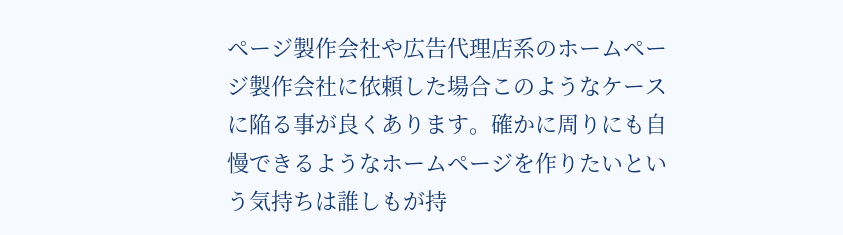ページ製作会社や広告代理店系のホームページ製作会社に依頼した場合このようなケースに陥る事が良くあります。確かに周りにも自慢できるようなホームページを作りたいという気持ちは誰しもが持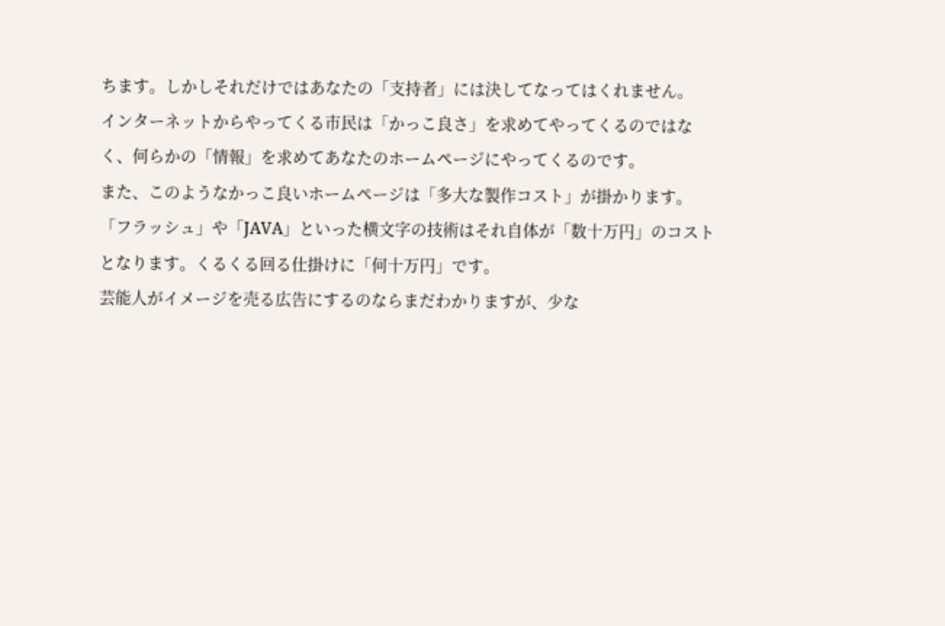ちます。しかしそれだけではあなたの「支持者」には決してなってはくれません。
インターネットからやってくる市民は「かっこ良さ」を求めてやってくるのではなく、何らかの「情報」を求めてあなたのホームページにやってくるのです。
また、このようなかっこ良いホームページは「多大な製作コスト」が掛かります。
「フラッシュ」や「JAVA」といった横文字の技術はそれ自体が「数十万円」のコストとなります。くるくる回る仕掛けに「何十万円」です。
芸能人がイメージを売る広告にするのならまだわかりますが、少な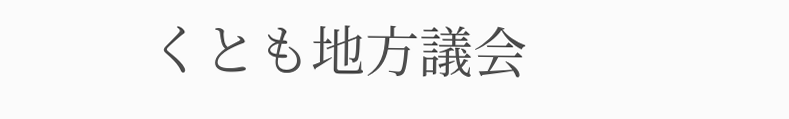くとも地方議会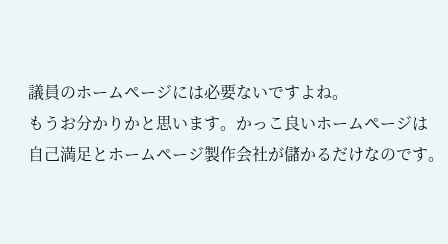議員のホームページには必要ないですよね。
もうお分かりかと思います。かっこ良いホームページは
自己満足とホームページ製作会社が儲かるだけなのです。